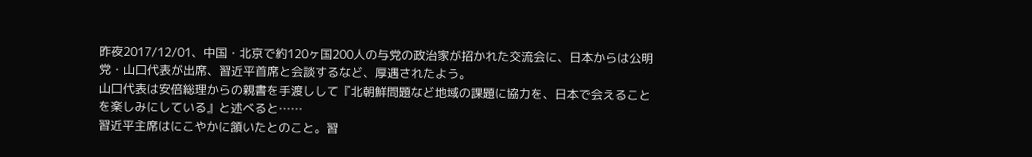昨夜2017/12/01、中国・北京で約120ヶ国200人の与党の政治家が招かれた交流会に、日本からは公明党・山口代表が出席、習近平首席と会談するなど、厚遇されたよう。
山口代表は安倍総理からの親書を手渡しして『北朝鮮問題など地域の課題に協力を、日本で会えることを楽しみにしている』と述べると……
習近平主席はにこやかに頷いたとのこと。習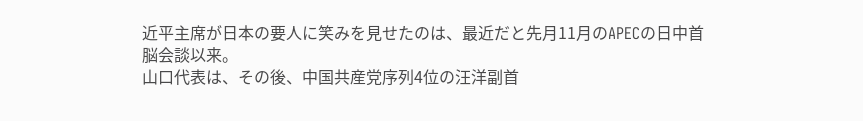近平主席が日本の要人に笑みを見せたのは、最近だと先月11月のAPECの日中首脳会談以来。
山口代表は、その後、中国共産党序列4位の汪洋副首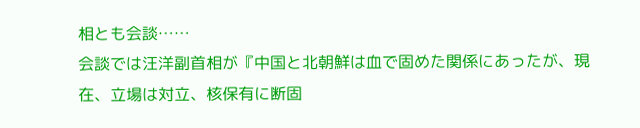相とも会談……
会談では汪洋副首相が『中国と北朝鮮は血で固めた関係にあったが、現在、立場は対立、核保有に断固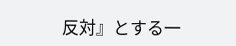反対』とする一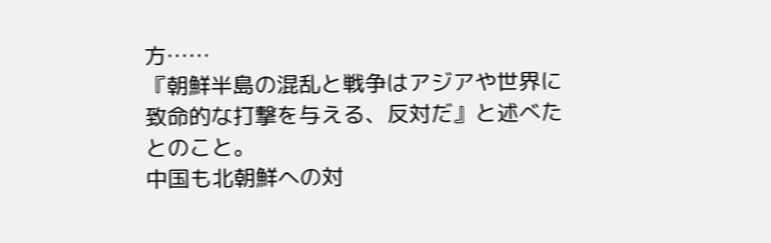方……
『朝鮮半島の混乱と戦争はアジアや世界に致命的な打撃を与える、反対だ』と述べたとのこと。
中国も北朝鮮への対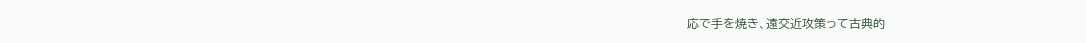応で手を焼き、遠交近攻策って古典的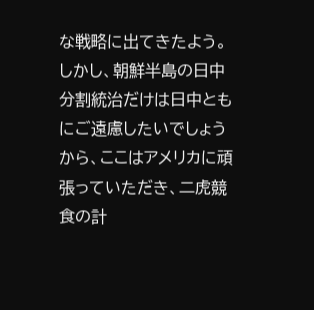な戦略に出てきたよう。
しかし、朝鮮半島の日中分割統治だけは日中ともにご遠慮したいでしょうから、ここはアメリカに頑張っていただき、二虎競食の計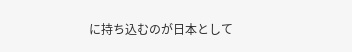に持ち込むのが日本として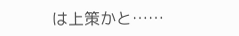は上策かと……